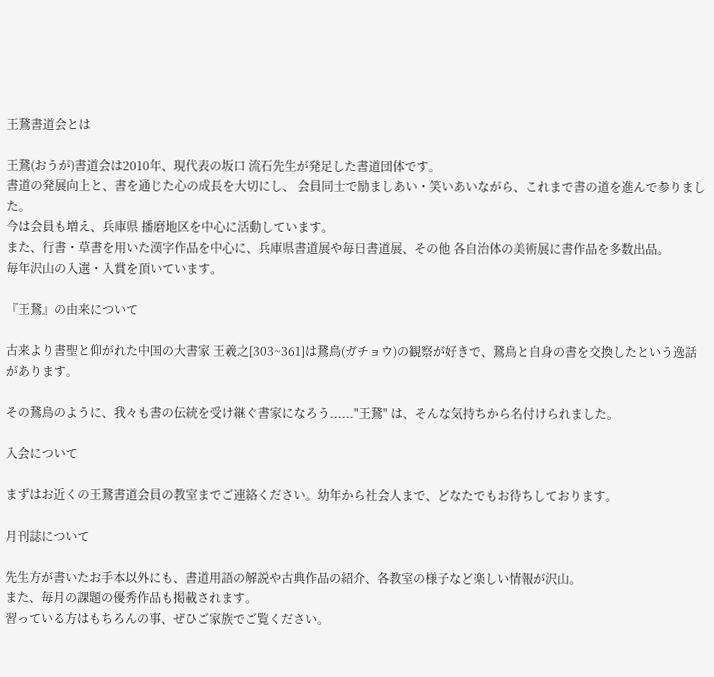王鵞書道会とは

王鵞(おうが)書道会は2010年、現代表の坂口 流石先生が発足した書道団体です。
書道の発展向上と、書を通じた心の成長を大切にし、 会員同士で励ましあい・笑いあいながら、これまで書の道を進んで参りました。
今は会員も増え、兵庫県 播磨地区を中心に活動しています。
また、行書・草書を用いた漢字作品を中心に、兵庫県書道展や毎日書道展、その他 各自治体の美術展に書作品を多数出品。
毎年沢山の入選・入賞を頂いています。

『王鵞』の由来について

古来より書聖と仰がれた中国の大書家 王羲之[303~361]は鵞鳥(ガチョウ)の観察が好きで、鵞鳥と自身の書を交換したという逸話があります。

その鵞鳥のように、我々も書の伝統を受け継ぐ書家になろう......"王鵞" は、そんな気持ちから名付けられました。

入会について

まずはお近くの王鵞書道会員の教室までご連絡ください。幼年から社会人まで、どなたでもお待ちしております。

月刊誌について

先生方が書いたお手本以外にも、書道用語の解説や古典作品の紹介、各教室の様子など楽しい情報が沢山。
また、毎月の課題の優秀作品も掲載されます。
習っている方はもちろんの事、ぜひご家族でご覧ください。